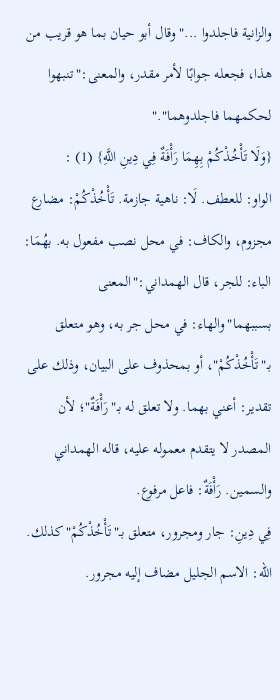والزانية فاجلدوا ..."وقال أبو حيان بما هو قريب من هذا، فجعله جوابًا لأمر مقدر، والمعنى:"تنبهوا لحكمهما فاجلدوهما"."
{وَلَا تَأْخُذْكُمْ بِهِمَا رَأْفَةٌ فِي دِينِ اللَّهِ} (1) :
الواو: للعطف. لَا: ناهية جازمة. تَأْخُذْكُمْ: مضارع مجزوم، والكاف: في محل نصب مفعول به. بهُمَا: الباء: للجر، قال الهمداني:"المعنى بسببهما"والهاء: في محل جر به، وهو متعلق بـ"تَأْخُذْكُمْ"، أو بمحذوف على البيان، وذلك على تقدير: أعني بهما. ولا تعلق له بـ"رَأْفَةٌ"؛ لأن المصدر لا يتقدم معموله عليه، قاله الهمداني والسمين. رَأْفَةٌ: فاعل مرفوع.
فِي دِينِ: جار ومجرور، متعلق بـ"تَأْخُذْكُمْ"كذلك. الله: الاسم الجليل مضاف إليه مجرور.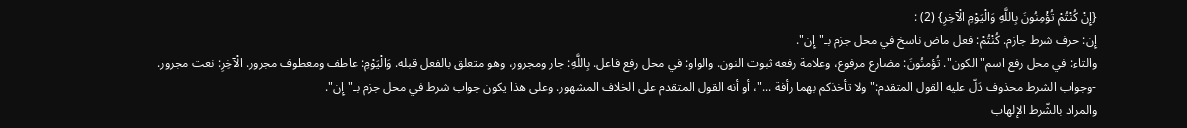{إِنْ كُنْتُمْ تُؤْمِنُونَ بِاللَّهِ وَالْيَوْمِ الْآخِرِ} (2) :
إِن: حرف شرط جازم. كُنْتُمْ: فعل ماض ناسخ في محل جزم بـ"إِن".
والتاء: في محل رفع اسم"الكون". تُؤمنُونَ: مضارع مرفوع، وعلامة رفعه ثبوت النون. والواو: في محل رفع فاعل. بِاللَّهِ: جار ومجرور، وهو متعلق بالفعل قبله. وَالْيَوْمِ: عاطف ومعطوف مجرور. الْآخِرِ: نعت مجرور.
-وجواب الشرط محذوف دَلّ عليه القول المتقدم:"ولا تأخذكم بهما رأفة ..."، أو أنه القول المتقدم على الخلاف المشهور. وعلى هذا يكون جواب شرط في محل جزم بـ"إِن".
والمراد بالشّرط الإلهاب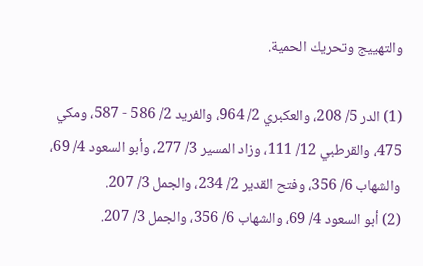والتهييج وتحريك الحمية.

(1) الدر 5/ 208، والعكبري 2/ 964، والفريد 2/ 586 - 587، ومكي 475، والقرطبي 12/ 111، وزاد المسير 3/ 277، وأبو السعود 4/ 69، والشهاب 6/ 356، وفتح القدير 2/ 234، والجمل 3/ 207.
(2) أبو السعود 4/ 69، والشهاب 6/ 356، والجمل 3/ 207.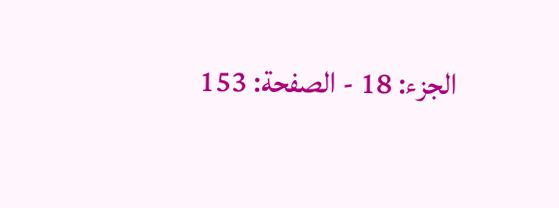الجزء: 18 - الصفحة: 153